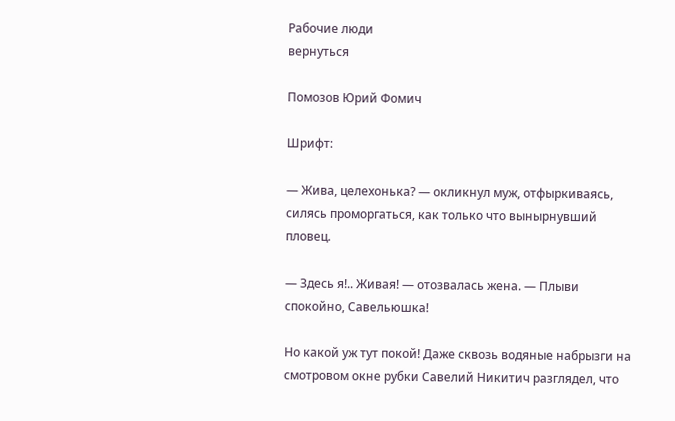Рабочие люди
вернуться

Помозов Юрий Фомич

Шрифт:

— Жива, целехонька? — окликнул муж, отфыркиваясь, силясь проморгаться, как только что вынырнувший пловец.

— Здесь я!.. Живая! — отозвалась жена. — Плыви спокойно, Савельюшка!

Но какой уж тут покой! Даже сквозь водяные набрызги на смотровом окне рубки Савелий Никитич разглядел, что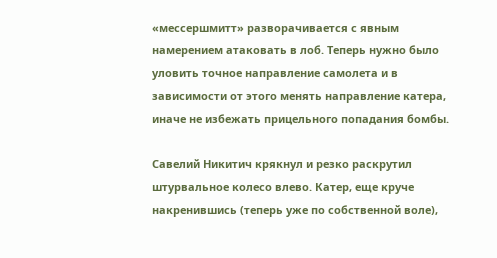«мессершмитт» разворачивается с явным намерением атаковать в лоб. Теперь нужно было уловить точное направление самолета и в зависимости от этого менять направление катера, иначе не избежать прицельного попадания бомбы.

Савелий Никитич крякнул и резко раскрутил штурвальное колесо влево. Катер, еще круче накренившись (теперь уже по собственной воле),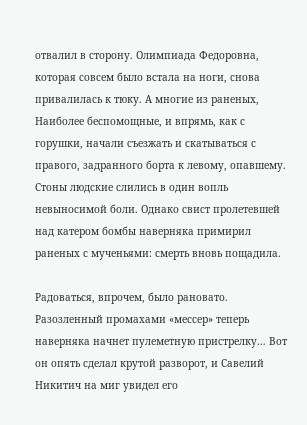отвалил в сторону. Олимпиада Федоровна, которая совсем было встала на ноги, снова привалилась к тюку. А многие из раненых, Наиболее беспомощные, и впрямь, как с горушки, начали съезжать и скатываться с правого, задранного борта к левому, опавшему. Стоны людские слились в один вопль невыносимой боли. Однако свист пролетевшей над катером бомбы наверняка примирил раненых с мученьями: смерть вновь пощадила.

Радоваться, впрочем, было рановато. Разозленный промахами «мессер» теперь наверняка начнет пулеметную пристрелку… Вот он опять сделал крутой разворот, и Савелий Никитич на миг увидел его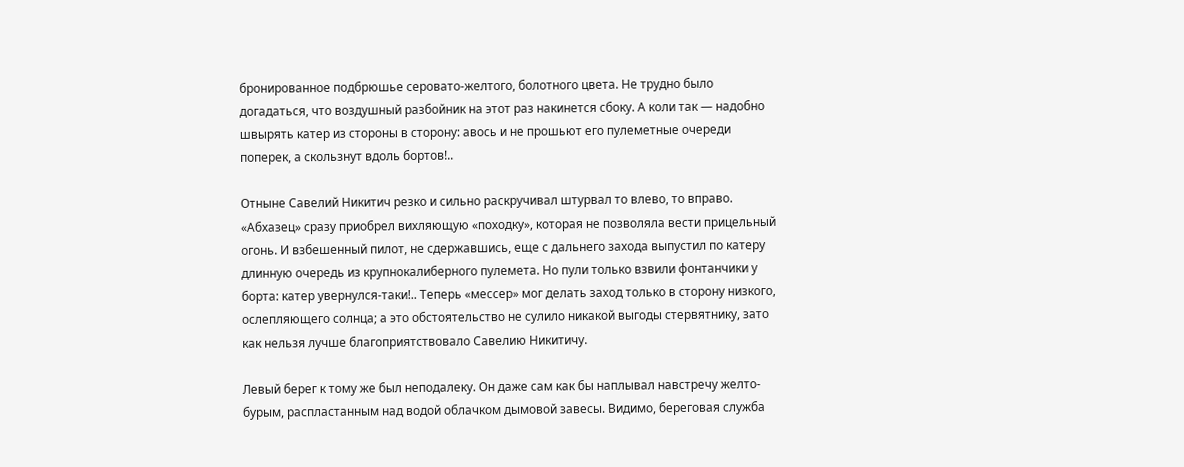бронированное подбрюшье серовато-желтого, болотного цвета. Не трудно было догадаться, что воздушный разбойник на этот раз накинется сбоку. А коли так — надобно швырять катер из стороны в сторону: авось и не прошьют его пулеметные очереди поперек, а скользнут вдоль бортов!..

Отныне Савелий Никитич резко и сильно раскручивал штурвал то влево, то вправо. «Абхазец» сразу приобрел вихляющую «походку», которая не позволяла вести прицельный огонь. И взбешенный пилот, не сдержавшись, еще с дальнего захода выпустил по катеру длинную очередь из крупнокалиберного пулемета. Но пули только взвили фонтанчики у борта: катер увернулся-таки!.. Теперь «мессер» мог делать заход только в сторону низкого, ослепляющего солнца; а это обстоятельство не сулило никакой выгоды стервятнику, зато как нельзя лучше благоприятствовало Савелию Никитичу.

Левый берег к тому же был неподалеку. Он даже сам как бы наплывал навстречу желто-бурым, распластанным над водой облачком дымовой завесы. Видимо, береговая служба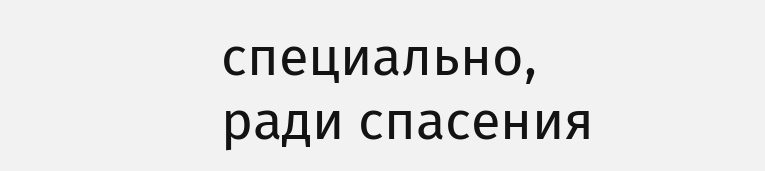специально, ради спасения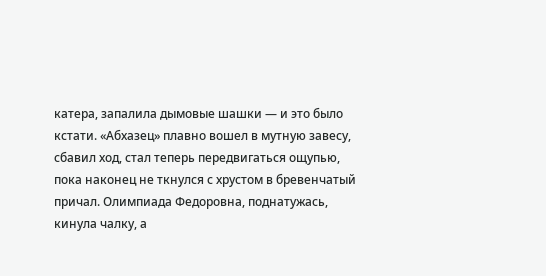катера, запалила дымовые шашки — и это было кстати. «Абхазец» плавно вошел в мутную завесу, сбавил ход, стал теперь передвигаться ощупью, пока наконец не ткнулся с хрустом в бревенчатый причал. Олимпиада Федоровна, поднатужась, кинула чалку, а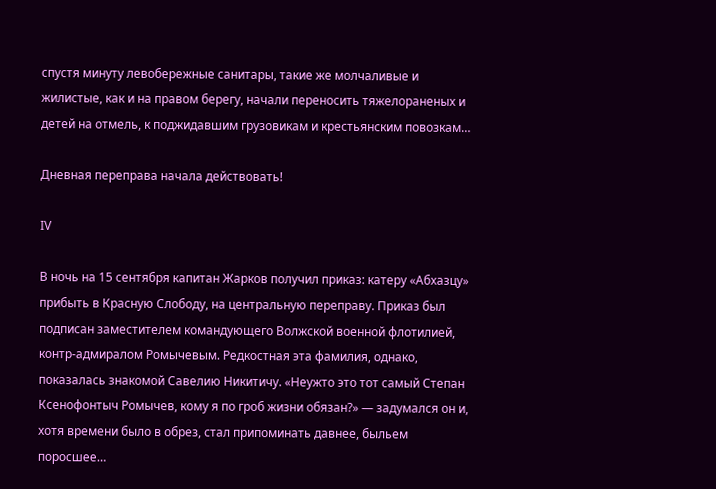спустя минуту левобережные санитары, такие же молчаливые и жилистые, как и на правом берегу, начали переносить тяжелораненых и детей на отмель, к поджидавшим грузовикам и крестьянским повозкам…

Дневная переправа начала действовать!

IV

В ночь на 15 сентября капитан Жарков получил приказ: катеру «Абхазцу» прибыть в Красную Слободу, на центральную переправу. Приказ был подписан заместителем командующего Волжской военной флотилией, контр-адмиралом Ромычевым. Редкостная эта фамилия, однако, показалась знакомой Савелию Никитичу. «Неужто это тот самый Степан Ксенофонтыч Ромычев, кому я по гроб жизни обязан?» — задумался он и, хотя времени было в обрез, стал припоминать давнее, быльем поросшее…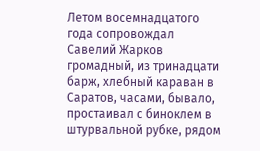Летом восемнадцатого года сопровождал Савелий Жарков громадный, из тринадцати барж, хлебный караван в Саратов, часами, бывало, простаивал с биноклем в штурвальной рубке, рядом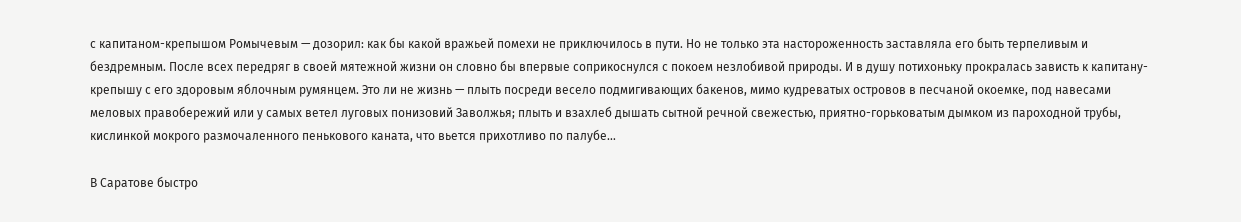с капитаном-крепышом Ромычевым — дозорил: как бы какой вражьей помехи не приключилось в пути. Но не только эта настороженность заставляла его быть терпеливым и бездремным. После всех передряг в своей мятежной жизни он словно бы впервые соприкоснулся с покоем незлобивой природы. И в душу потихоньку прокралась зависть к капитану-крепышу с его здоровым яблочным румянцем. Это ли не жизнь — плыть посреди весело подмигивающих бакенов, мимо кудреватых островов в песчаной окоемке, под навесами меловых правобережий или у самых ветел луговых понизовий Заволжья; плыть и взахлеб дышать сытной речной свежестью, приятно-горьковатым дымком из пароходной трубы, кислинкой мокрого размочаленного пенькового каната, что вьется прихотливо по палубе…

В Саратове быстро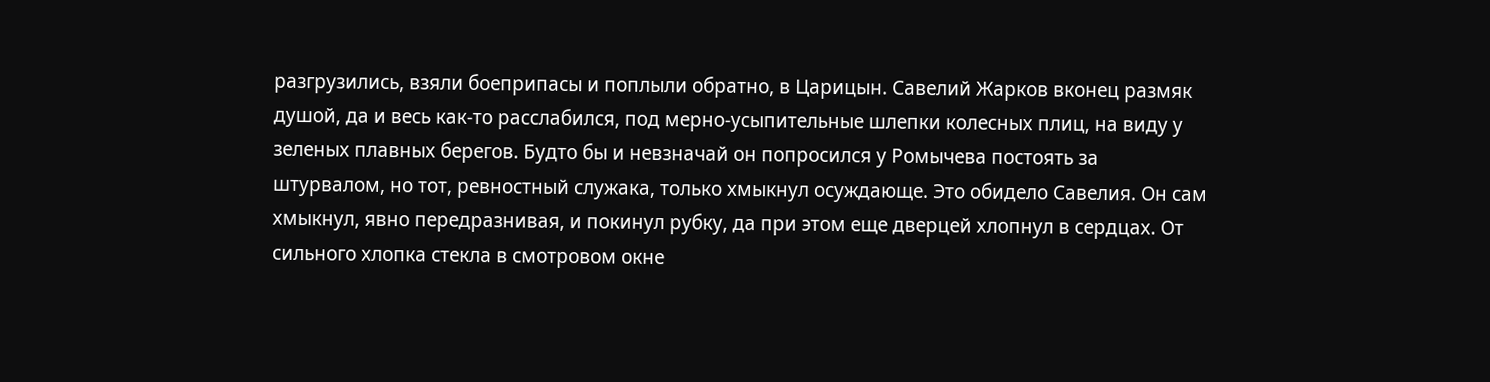разгрузились, взяли боеприпасы и поплыли обратно, в Царицын. Савелий Жарков вконец размяк душой, да и весь как-то расслабился, под мерно-усыпительные шлепки колесных плиц, на виду у зеленых плавных берегов. Будто бы и невзначай он попросился у Ромычева постоять за штурвалом, но тот, ревностный служака, только хмыкнул осуждающе. Это обидело Савелия. Он сам хмыкнул, явно передразнивая, и покинул рубку, да при этом еще дверцей хлопнул в сердцах. От сильного хлопка стекла в смотровом окне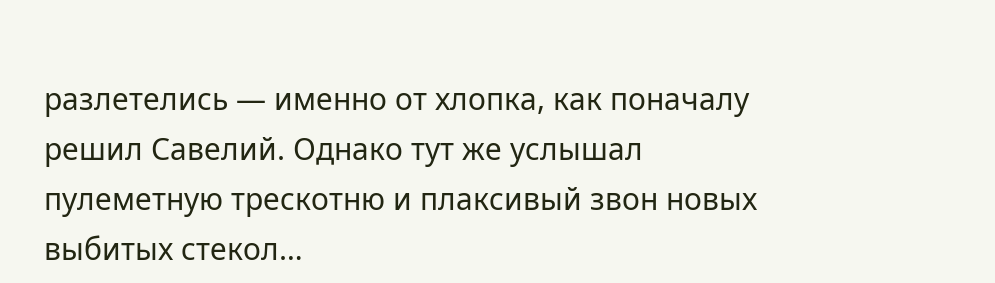разлетелись — именно от хлопка, как поначалу решил Савелий. Однако тут же услышал пулеметную трескотню и плаксивый звон новых выбитых стекол…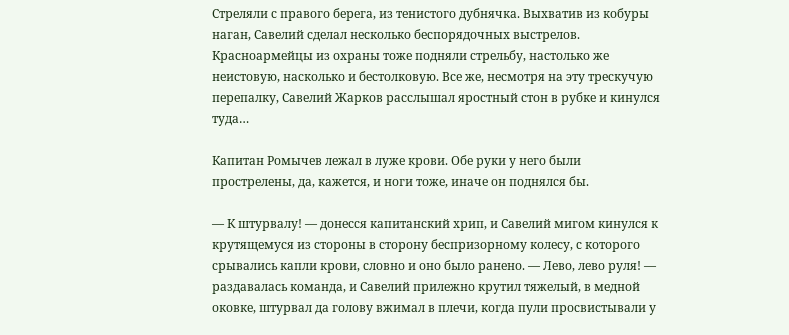Стреляли с правого берега, из тенистого дубнячка. Выхватив из кобуры наган, Савелий сделал несколько беспорядочных выстрелов. Красноармейцы из охраны тоже подняли стрельбу, настолько же неистовую, насколько и бестолковую. Все же, несмотря на эту трескучую перепалку, Савелий Жарков расслышал яростный стон в рубке и кинулся туда…

Капитан Ромычев лежал в луже крови. Обе руки у него были прострелены, да, кажется, и ноги тоже, иначе он поднялся бы.

— К штурвалу! — донесся капитанский хрип, и Савелий мигом кинулся к крутящемуся из стороны в сторону беспризорному колесу, с которого срывались капли крови, словно и оно было ранено. — Лево, лево руля! — раздавалась команда, и Савелий прилежно крутил тяжелый, в медной оковке, штурвал да голову вжимал в плечи, когда пули просвистывали у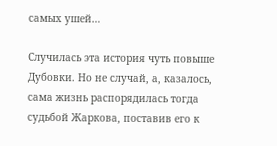самых ушей…

Случилась эта история чуть повыше Дубовки. Но не случай, а, казалось, сама жизнь распорядилась тогда судьбой Жаркова, поставив его к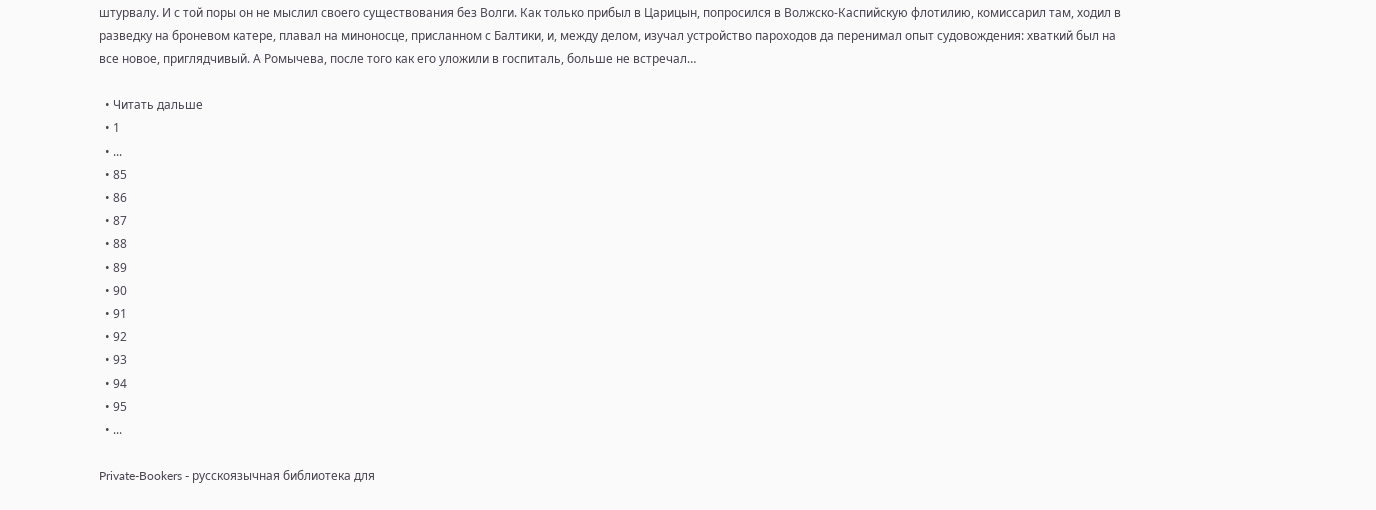штурвалу. И с той поры он не мыслил своего существования без Волги. Как только прибыл в Царицын, попросился в Волжско-Каспийскую флотилию, комиссарил там, ходил в разведку на броневом катере, плавал на миноносце, присланном с Балтики, и, между делом, изучал устройство пароходов да перенимал опыт судовождения: хваткий был на все новое, приглядчивый. А Ромычева, после того как его уложили в госпиталь, больше не встречал…

  • Читать дальше
  • 1
  • ...
  • 85
  • 86
  • 87
  • 88
  • 89
  • 90
  • 91
  • 92
  • 93
  • 94
  • 95
  • ...

Private-Bookers - русскоязычная библиотека для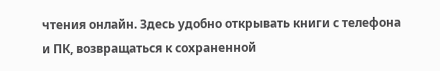чтения онлайн. Здесь удобно открывать книги с телефона и ПК, возвращаться к сохраненной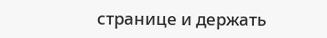странице и держать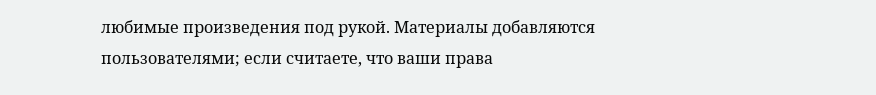любимые произведения под рукой. Материалы добавляются пользователями; если считаете, что ваши права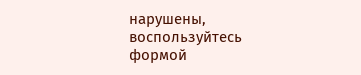нарушены, воспользуйтесь формой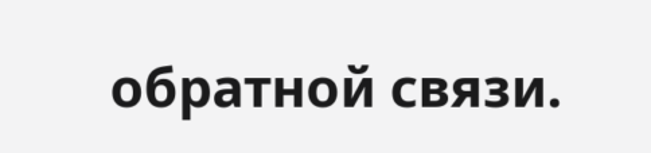обратной связи.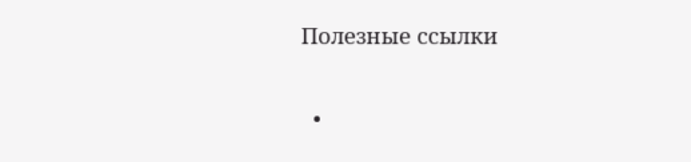Полезные ссылки

  •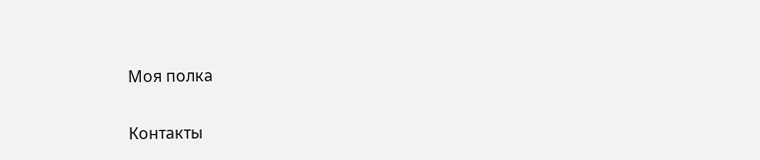Моя полка

Контакты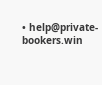• help@private-bookers.win